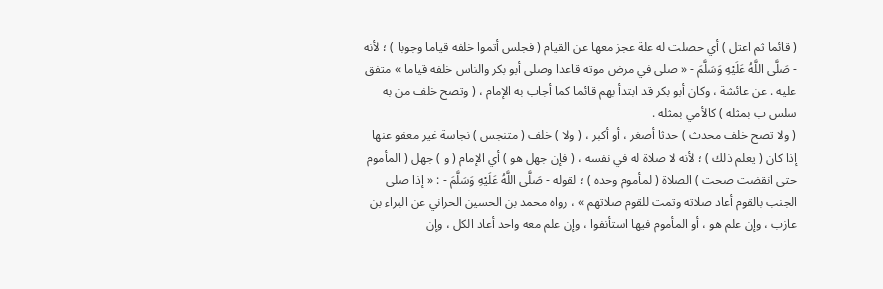( قائما ثم اعتل ) أي حصلت له علة عجز معها عن القيام ( فجلس أتموا خلفه قياما وجوبا ) ؛ لأنه - صَلَّى اللَّهُ عَلَيْهِ وَسَلَّمَ - « صلى في مرض موته قاعدا وصلى أبو بكر والناس خلفه قياما » متفق عليه . عن عائشة ، وكان أبو بكر قد ابتدأ بهم قائما كما أجاب به الإمام ، ( وتصح خلف من به سلس ب بمثله ) كالأمي بمثله .
( ولا تصح خلف محدث ) حدثا أصغر ، أو أكبر ، ( ولا ) خلف ( متنجس ) نجاسة غير معفو عنها إذا كان ( يعلم ذلك ) ؛ لأنه لا صلاة له في نفسه ، ( فإن جهل هو ) أي الإمام ( و ) جهل ( المأموم حتى انقضت صحت ) الصلاة ( لمأموم وحده ) ؛ لقوله - صَلَّى اللَّهُ عَلَيْهِ وَسَلَّمَ - : « إذا صلى الجنب بالقوم أعاد صلاته وتمت للقوم صلاتهم » ، رواه محمد بن الحسين الحراني عن البراء بن عازب ، وإن علم هو ، أو المأموم فيها استأنفوا ، وإن علم معه واحد أعاد الكل ، وإن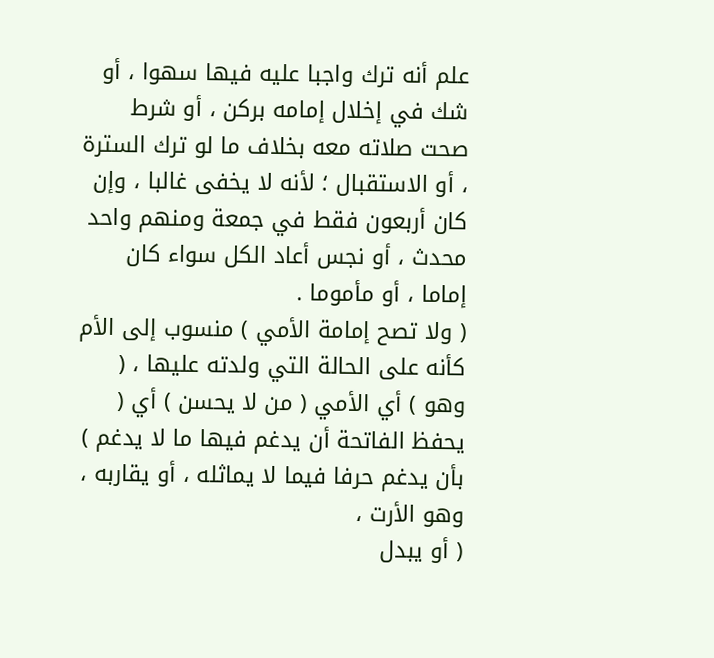علم أنه ترك واجبا عليه فيها سهوا ، أو شك في إخلال إمامه بركن ، أو شرط صحت صلاته معه بخلاف ما لو ترك السترة ، أو الاستقبال ؛ لأنه لا يخفى غالبا ، وإن كان أربعون فقط في جمعة ومنهم واحد محدث ، أو نجس أعاد الكل سواء كان إماما ، أو مأموما .
( ولا تصح إمامة الأمي ) منسوب إلى الأم كأنه على الحالة التي ولدته عليها ، ( وهو ) أي الأمي ( من لا يحسن ) أي ( يحفظ الفاتحة أن يدغم فيها ما لا يدغم ) بأن يدغم حرفا فيما لا يماثله ، أو يقاربه ، وهو الأرت ،
( أو يبدل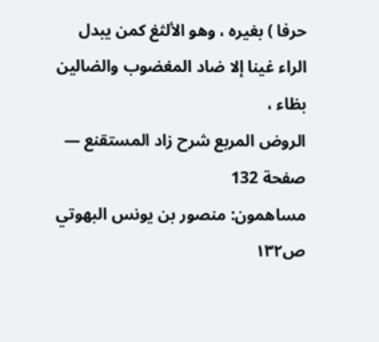حرفا ) بغيره ، وهو الألثغ كمن يبدل الراء غينا إلا ضاد المغضوب والضالين بظاء ،
الروض المربع شرح زاد المستقنع — صفحة 132
مساهمون: منصور بن يونس البهوتي
ص١٣٢